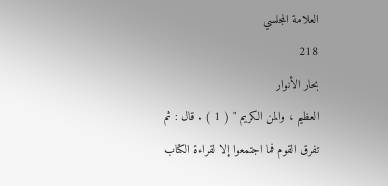العلامة المجلسي
218
بحار الأنوار
العظيم ، والمن الكريم " ( 1 ) . قال : ثم تفرق القوم فما اجتمعوا إلا لقراءة الكتاب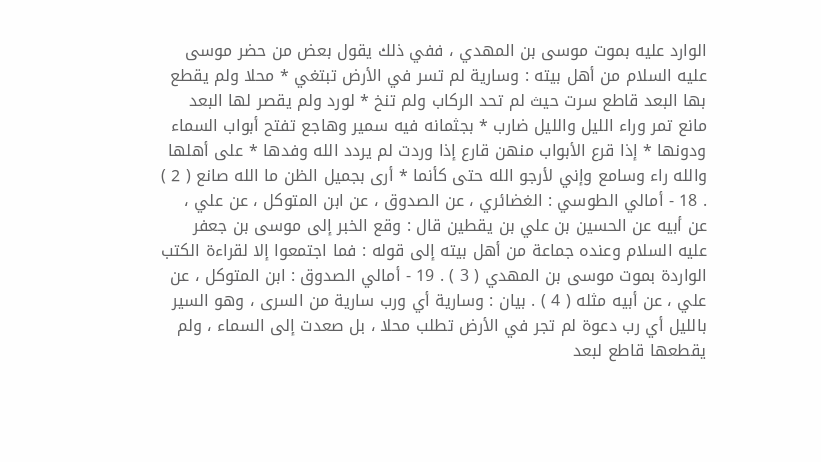الوارد عليه بموت موسى بن المهدي ، ففي ذلك يقول بعض من حضر موسى عليه السلام من أهل بيته : وسارية لم تسر في الأرض تبتغي * محلا ولم يقطع بها البعد قاطع سرت حيث لم تحد الركاب ولم تنخ * لورد ولم يقصر لها البعد مانع تمر وراء الليل والليل ضارب * بجثمانه فيه سمير وهاجع تفتح أبواب السماء ودونها * إذا قرع الأبواب منهن قارع إذا وردت لم يردد الله وفدها * على أهلها والله راء وسامع وإني لأرجو الله حتى كأنما * أرى بجميل الظن ما الله صانع ( 2 ) . 18 - أمالي الطوسي : الغضائري ، عن الصدوق ، عن ابن المتوكل ، عن علي ، عن أبيه عن الحسين بن علي بن يقطين قال : وقع الخبر إلى موسى بن جعفر عليه السلام وعنده جماعة من أهل بيته إلى قوله : فما اجتمعوا إلا لقراءة الكتب الواردة بموت موسى بن المهدي ( 3 ) . 19 - أمالي الصدوق : ابن المتوكل ، عن علي ، عن أبيه مثله ( 4 ) . بيان : وسارية أي ورب سارية من السرى ، وهو السير بالليل أي رب دعوة لم تجر في الأرض تطلب محلا ، بل صعدت إلى السماء ، ولم يقطعها قاطع لبعد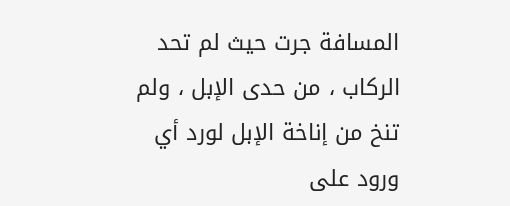المسافة جرت حيث لم تحد الركاب ، من حدى الإبل ، ولم تنخ من إناخة الإبل لورد أي ورود على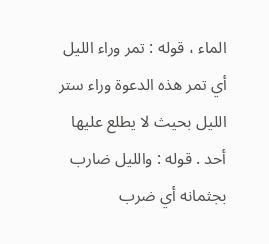الماء ، قوله : تمر وراء الليل أي تمر هذه الدعوة وراء ستر الليل بحيث لا يطلع عليها أحد . قوله : والليل ضارب بجثمانه أي ضرب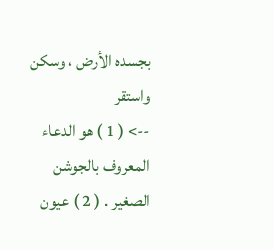بجسده الأرض ، وسكن واستقر
--> ( 1 ) هو الدعاء المعروف بالجوشن الصغير . ( 2 ) عيون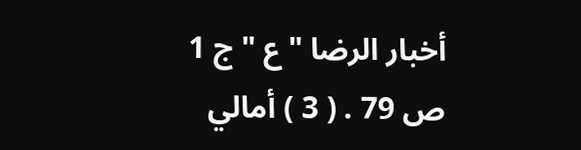أخبار الرضا " ع " ج 1 ص 79 . ( 3 ) أمالي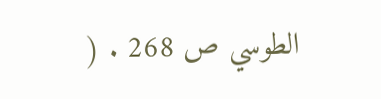الطوسي ص 268 . (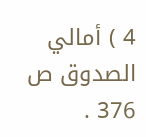4 ) أمالي الصدوق ص 376 .